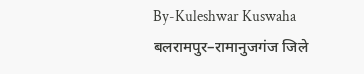By-Kuleshwar Kuswaha
बलरामपुर–रामानुजगंज जिले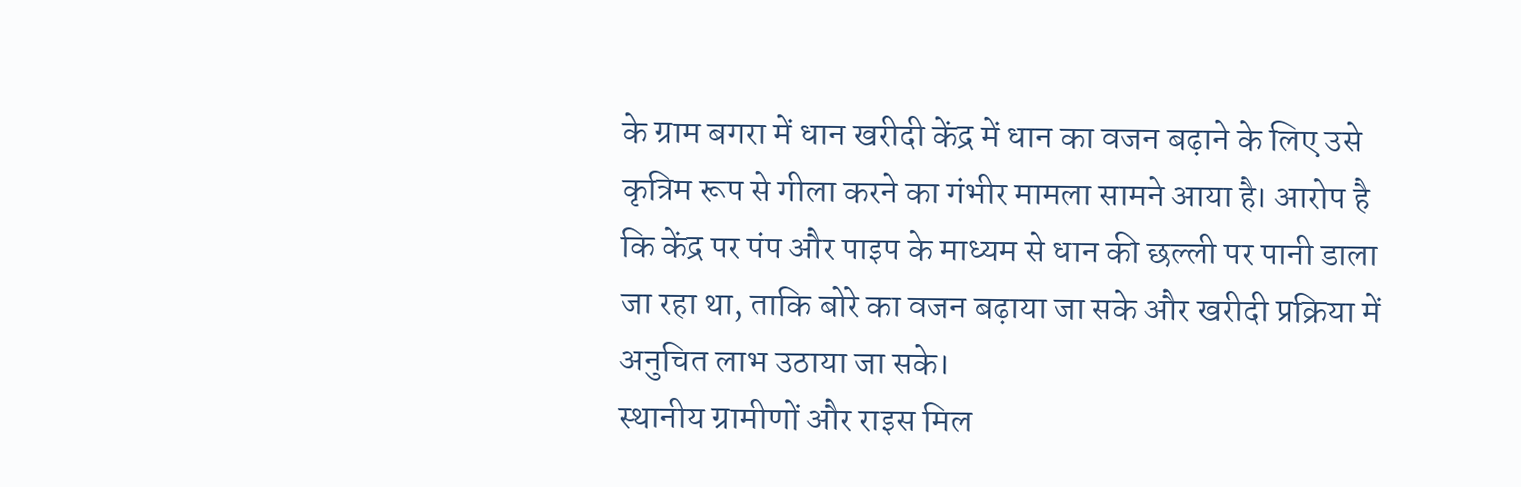के ग्राम बगरा में धान खरीदी केंद्र में धान का वजन बढ़ाने के लिए उसे कृत्रिम रूप से गीला करने का गंभीर मामला सामने आया है। आरोप है कि केंद्र पर पंप और पाइप के माध्यम से धान की छल्ली पर पानी डाला जा रहा था, ताकि बोरे का वजन बढ़ाया जा सके और खरीदी प्रक्रिया में अनुचित लाभ उठाया जा सके।
स्थानीय ग्रामीणों और राइस मिल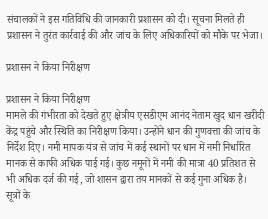संचालकों ने इस गतिविधि की जानकारी प्रशासन को दी। सूचना मिलते ही प्रशासन ने तुरंत कार्रवाई की और जांच के लिए अधिकारियों को मौके पर भेजा।

प्रशासन ने किया निरीक्षण

प्रशासन ने किया निरीक्षण
मामले की गंभीरता को देखते हुए क्षेत्रीय एसडीएम आनंद नेताम खुद धान खरीदी केंद्र पहुंचे और स्थिति का निरीक्षण किया। उन्होंने धान की गुणवत्ता की जांच के निर्देश दिए। नमी मापक यंत्र से जांच में कई स्थानों पर धान में नमी निर्धारित मानक से काफी अधिक पाई गई। कुछ नमूनों में नमी की मात्रा 40 प्रतिशत से भी अधिक दर्ज की गई, जो शासन द्वारा तय मानकों से कई गुना अधिक है।
सूत्रों के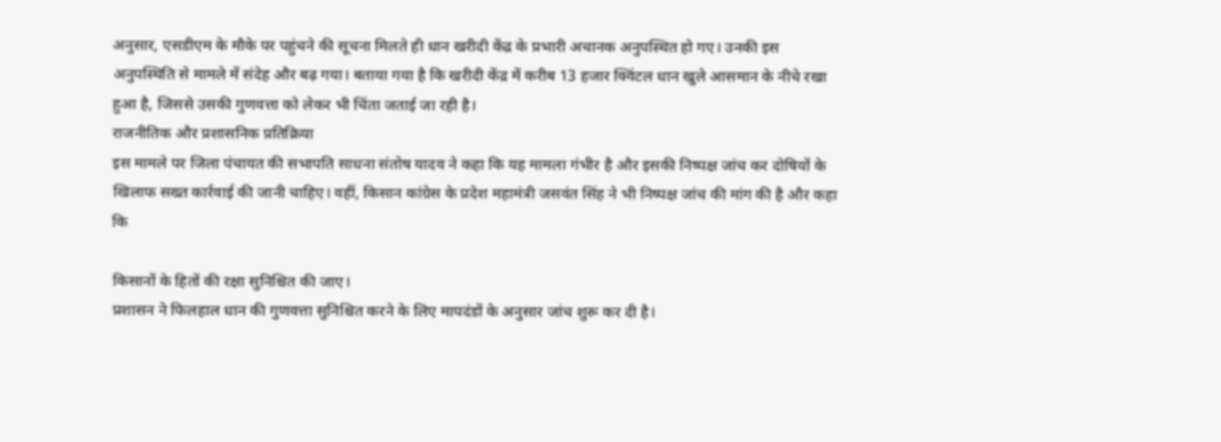अनुसार, एसडीएम के मौके पर पहुंचने की सूचना मिलते ही धान खरीदी केंद्र के प्रभारी अचानक अनुपस्थित हो गए। उनकी इस अनुपस्थिति से मामले में संदेह और बढ़ गया। बताया गया है कि खरीदी केंद्र में करीब 13 हजार क्विंटल धान खुले आसमान के नीचे रखा हुआ है, जिससे उसकी गुणवत्ता को लेकर भी चिंता जताई जा रही है।
राजनीतिक और प्रशासनिक प्रतिक्रिया
इस मामले पर जिला पंचायत की सभापति साधना संतोष यादव ने कहा कि यह मामला गंभीर है और इसकी निष्पक्ष जांच कर दोषियों के खिलाफ सख्त कार्रवाई की जानी चाहिए। वहीं, किसान कांग्रेस के प्रदेश महामंत्री जसवंत सिंह ने भी निष्पक्ष जांच की मांग की है और कहा कि

किसानों के हितों की रक्षा सुनिश्चित की जाए।
प्रशासन ने फिलहाल धान की गुणवत्ता सुनिश्चित करने के लिए मापदंडों के अनुसार जांच शुरू कर दी है।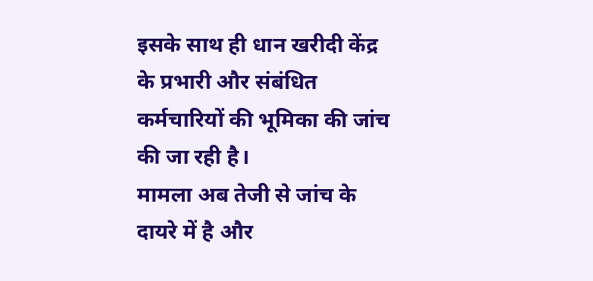इसके साथ ही धान खरीदी केंद्र के प्रभारी और संबंधित कर्मचारियों की भूमिका की जांच की जा रही है।
मामला अब तेजी से जांच के दायरे में है और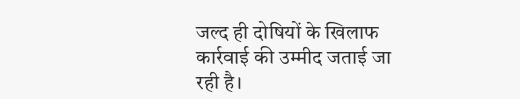जल्द ही दोषियों के खिलाफ कार्रवाई की उम्मीद जताई जा रही है।